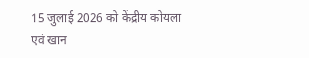15 जुलाई 2026 को केंद्रीय कोयला एवं खान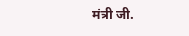मंत्री जी.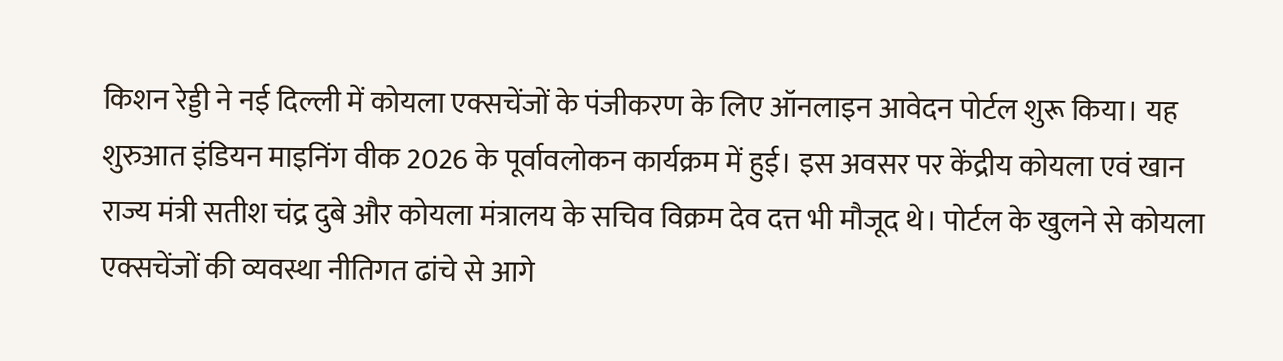किशन रेड्डी ने नई दिल्ली में कोयला एक्सचेंजों के पंजीकरण के लिए ऑनलाइन आवेदन पोर्टल शुरू किया। यह शुरुआत इंडियन माइनिंग वीक 2026 के पूर्वावलोकन कार्यक्रम में हुई। इस अवसर पर केंद्रीय कोयला एवं खान राज्य मंत्री सतीश चंद्र दुबे और कोयला मंत्रालय के सचिव विक्रम देव दत्त भी मौजूद थे। पोर्टल के खुलने से कोयला एक्सचेंजों की व्यवस्था नीतिगत ढांचे से आगे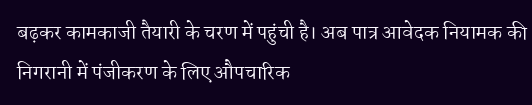बढ़कर कामकाजी तैयारी के चरण में पहुंची है। अब पात्र आवेदक नियामक की निगरानी में पंजीकरण के लिए औपचारिक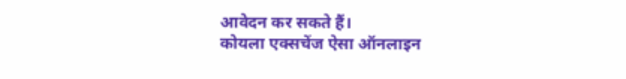आवेदन कर सकते हैं।
कोयला एक्सचेंज ऐसा ऑनलाइन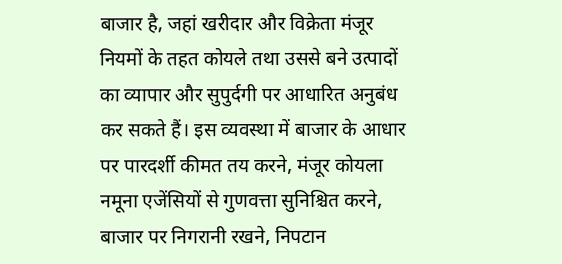बाजार है, जहां खरीदार और विक्रेता मंजूर नियमों के तहत कोयले तथा उससे बने उत्पादों का व्यापार और सुपुर्दगी पर आधारित अनुबंध कर सकते हैं। इस व्यवस्था में बाजार के आधार पर पारदर्शी कीमत तय करने, मंजूर कोयला नमूना एजेंसियों से गुणवत्ता सुनिश्चित करने, बाजार पर निगरानी रखने, निपटान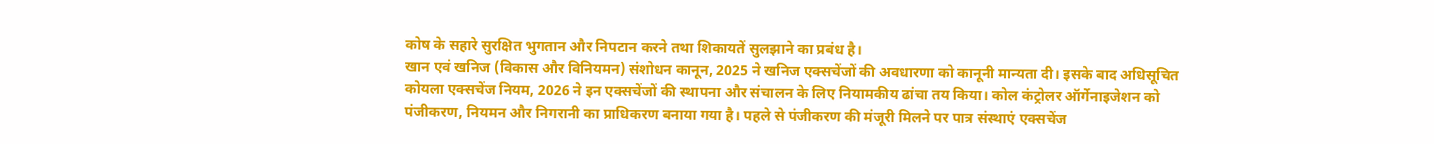कोष के सहारे सुरक्षित भुगतान और निपटान करने तथा शिकायतें सुलझाने का प्रबंध है।
खान एवं खनिज (विकास और विनियमन) संशोधन कानून, 2025 ने खनिज एक्सचेंजों की अवधारणा को कानूनी मान्यता दी। इसके बाद अधिसूचित कोयला एक्सचेंज नियम, 2026 ने इन एक्सचेंजों की स्थापना और संचालन के लिए नियामकीय ढांचा तय किया। कोल कंट्रोलर ऑर्गेनाइजेशन को पंजीकरण, नियमन और निगरानी का प्राधिकरण बनाया गया है। पहले से पंजीकरण की मंजूरी मिलने पर पात्र संस्थाएं एक्सचेंज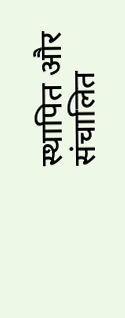स्थापित और संचालित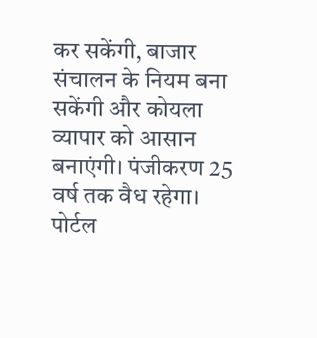कर सकेंगी, बाजार संचालन के नियम बना सकेंगी और कोयला व्यापार को आसान बनाएंगी। पंजीकरण 25 वर्ष तक वैध रहेगा।
पोर्टल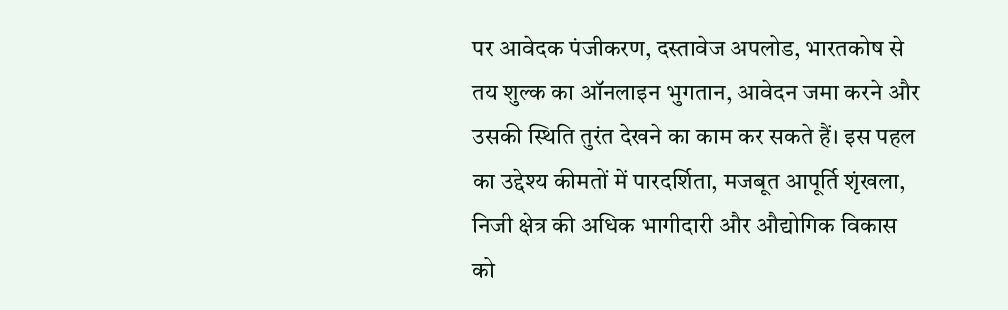पर आवेदक पंजीकरण, दस्तावेज अपलोड, भारतकोष से तय शुल्क का ऑनलाइन भुगतान, आवेदन जमा करने और उसकी स्थिति तुरंत देखने का काम कर सकते हैं। इस पहल का उद्देश्य कीमतों में पारदर्शिता, मजबूत आपूर्ति शृंखला, निजी क्षेत्र की अधिक भागीदारी और औद्योगिक विकास को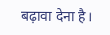बढ़ावा देना है।